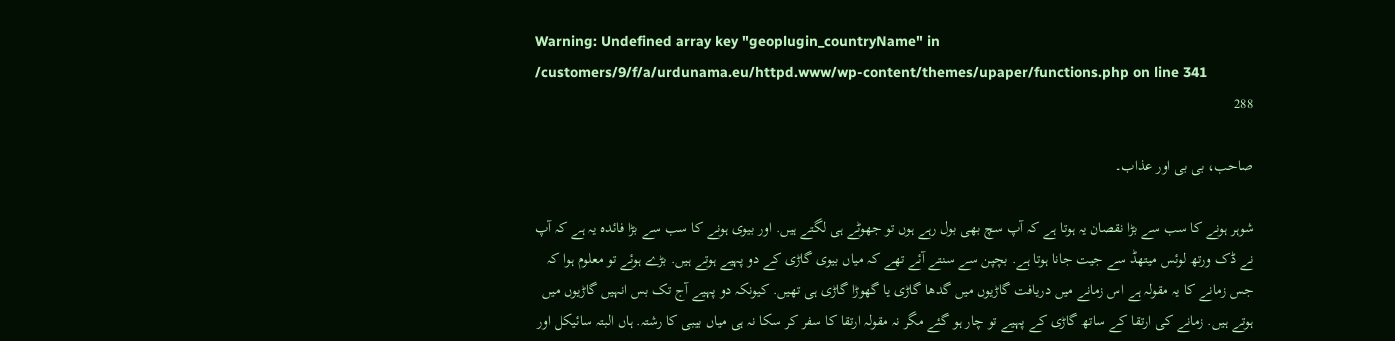Warning: Undefined array key "geoplugin_countryName" in /customers/9/f/a/urdunama.eu/httpd.www/wp-content/themes/upaper/functions.php on line 341
288

صاحب، بی بی اور عذاب۔

شوہر ہونے کا سب سے بڑا نقصان یہ ہوتا ہے کہ آپ سچ بھی بول رہے ہوں تو جھوٹے ہی لگتے ہیں. اور بیوی ہونے کا سب سے بڑا فائدہ یہ ہے کہ آپ نے ڈک ورتھ لوئس میتھڈ سے جیت جانا ہوتا ہے. بچپن سے سنتے آئے تھے کہ میاں بیوی گاڑی کے دو پہیے ہوتے ہیں. بڑے ہوئے تو معلوم ہوا کہ جس زمانے کا یہ مقولہ ہے اس زمانے میں دریافت گاڑیوں میں گدھا گاڑی یا گھوڑا گاڑی ہی تھیں. کیونکہ دو پہیے آج تک بس انہیں گاڑیوں میں ہوتے ہیں. زمانے کی ارتقا کے ساتھ گاڑی کے پہیے تو چار ہو گئے مگر نہ مقولہ ارتقا کا سفر کر سکا نہ ہی میاں بیبی کا رشتہ. ہاں البتہ سائیکل اور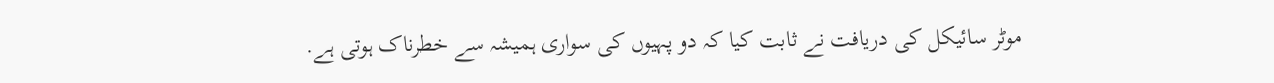موٹر سائیکل کی دریافت نے ثابت کیا کہ دو پہیوں کی سواری ہمیشہ سے خطرناک ہوتی ہے.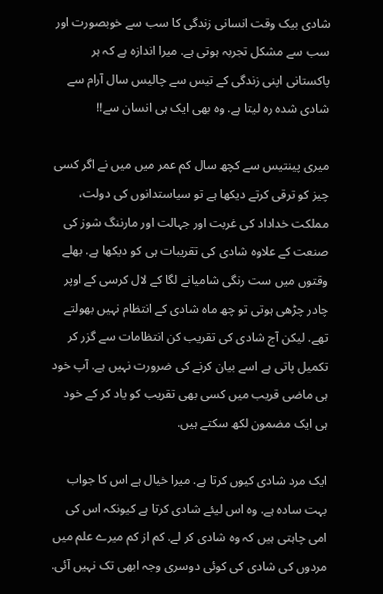شادی بیک وقت انسانی زندگی کا سب سے خوبصورت اور سب سے مشکل تجربہ ہوتی ہے. میرا اندازہ ہے کہ ہر پاکستانی اپنی زندگی کے تیس سے چالیس سال آرام سے شادی شدہ رہ لیتا ہے. وہ بھی ایک ہی انسان سے!!

میری پینتیس سے کچھ سال کم عمر میں میں نے اگر کسی چیز کو ترقی کرتے دیکھا ہے تو سیاستدانوں کی دولت، مملکت خداداد کی غربت اور جہالت اور مارننگ شوز کی صنعت کے علاوہ شادی کی تقریبات ہی کو دیکھا ہے. بھلے وقتوں میں ست رنگی شامیانے لگا کے لال کرسی کے اوپر چادر چڑھی ہوتی تو چھ ماہ شادی کے انتظام نہیں بھولتے تھے. لیکن آج شادی کی تقریب کن انتظامات سے گزر کر تکمیل پاتی ہے اسے بیان کرنے کی ضرورت نہیں ہے. آپ خود ہی ماضی قریب میں کسی بھی تقریب کو یاد کر کے خود ہی ایک مضمون لکھ سکتے ہیں.

ایک مرد شادی کیوں کرتا ہے. میرا خیال ہے اس کا جواب بہت سادہ ہے. وہ اس لیئے شادی کرتا ہے کیونکہ اس کی امی چاہتی ہیں کہ وہ شادی کر لے. کم از کم میرے علم میں مردوں کی شادی کی کوئی دوسری وجہ ابھی تک نہیں آئی.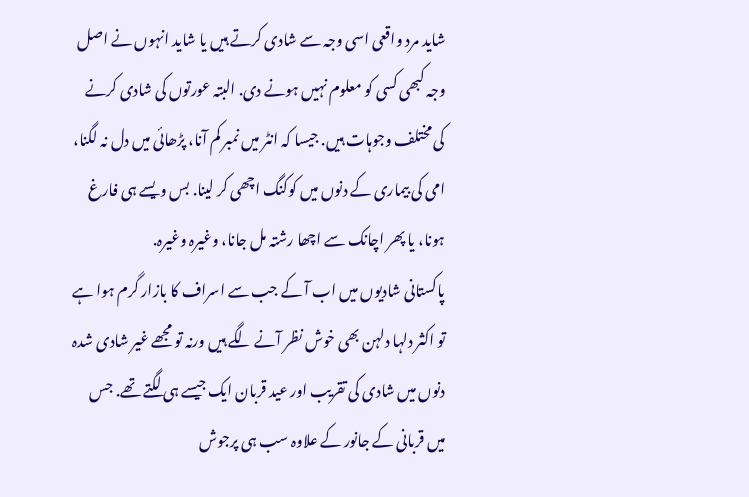شاید مرد واقعی اسی وجہ سے شادی کرتے ہیں یا شاید انہوں نے اصل وجہ کبھی کسی کو معلوم نہیں ہونے دی. البتہ عورتوں کی شادی کرنے کی مختلف وجوہات ہیں. جیسا کہ انٹر میں نمبر کم آنا، پڑھائی میں دل نہ لگنا، امی کی بیماری کے دنوں میں کوکنگ اچھی کر لینا. بس ویسے ہی فارغ ہونا، یا پھر اچانک سے اچھا رشتہ مل جانا، وغیرہ وغیرہ.
پاکستانی شادیوں میں اب آ کے جب سے اسراف کا بازار گرم ہوا ہے تو اکثر دلہا دلہن بھی خوش نظر آنے لگے ہیں ورنہ تو مجھے غیر شادی شدہ دنوں میں شادی کی تقریب اور عید قربان ایک جیسے ہی لگتے تھے. جس میں قربانی کے جانور کے علاوہ سب ہی پرجوش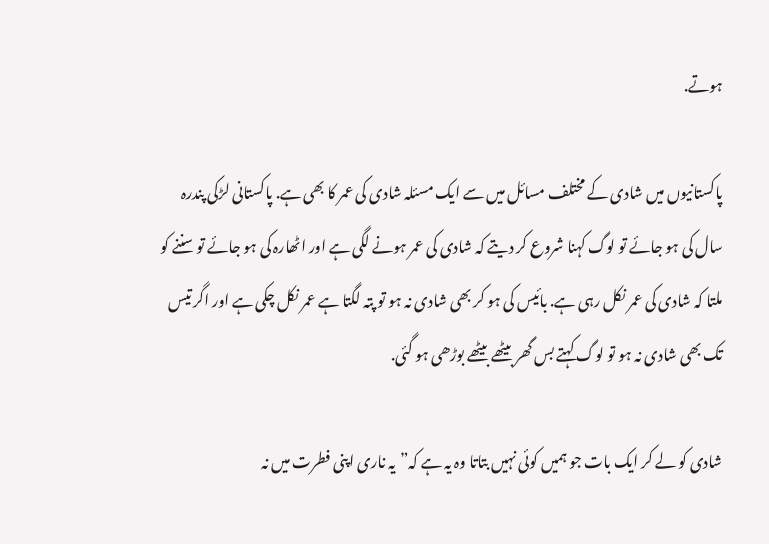ہوتے.

پاکستانیوں میں شادی کے مختلف مسائل میں سے ایک مسئلہ شادی کی عمر کا بھی ہے. پاکستانی لڑکی پندرہ سال کی ہو جائے تو لوگ کہنا شروع کر دیتے کہ شادی کی عمر ہونے لگی ہے اور اٹھارہ کی ہو جائے تو سننے کو ملتا کہ شادی کی عمر نکل رہی ہے. بائیس کی ہو کر بھی شادی نہ ہو تو پتہ لگتا ہے عمر نکل چکی ہے اور اگر تیس تک بھی شادی نہ ہو تو لوگ کہتے بس گھر بیٹھے بیٹھے بوڑھی ہو گئی.

شادی کو لے کر ایک بات جو ہمیں کوئی نہیں بتاتا وہ یہ ہے کہ”یہ ناری اپنی فطرت میں نہ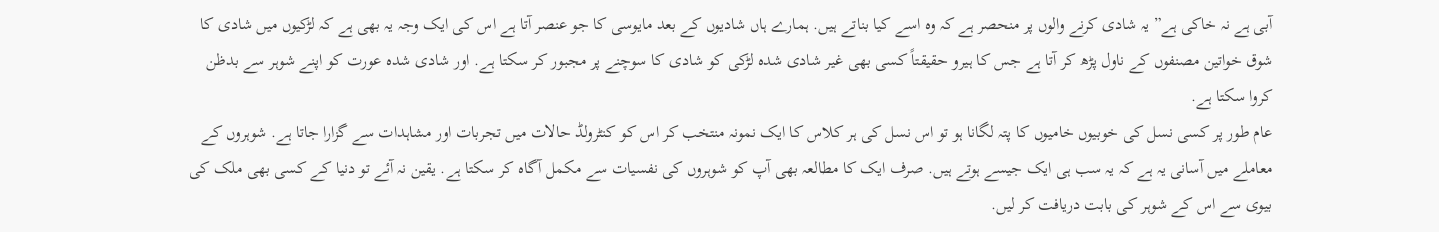آبی ہے نہ خاکی ہے” یہ شادی کرنے والوں پر منحصر ہے کہ وہ اسے کیا بناتے ہیں. ہمارے ہاں شادیوں کے بعد مایوسی کا جو عنصر آتا ہے اس کی ایک وجہ یہ بھی ہے کہ لڑکیوں میں شادی کا شوق خواتین مصنفوں کے ناول پڑھ کر آتا ہے جس کا ہیرو حقیقتاً کسی بھی غیر شادی شدہ لڑکی کو شادی کا سوچنے پر مجبور کر سکتا ہے. اور شادی شدہ عورت کو اپنے شوہر سے بدظن کروا سکتا ہے.
عام طور پر کسی نسل کی خوبیوں خامیوں کا پتہ لگانا ہو تو اس نسل کی ہر کلاس کا ایک نمونہ منتخب کر اس کو کنٹرولڈ حالات میں تجربات اور مشاہدات سے گزارا جاتا ہے. شوہروں کے معاملے میں آسانی یہ ہے کہ یہ سب ہی ایک جیسے ہوتے ہیں. صرف ایک کا مطالعہ بھی آپ کو شوہروں کی نفسیات سے مکمل آگاہ کر سکتا ہے. یقین نہ آئے تو دنیا کے کسی بھی ملک کی بیوی سے اس کے شوہر کی بابت دریافت کر لیں.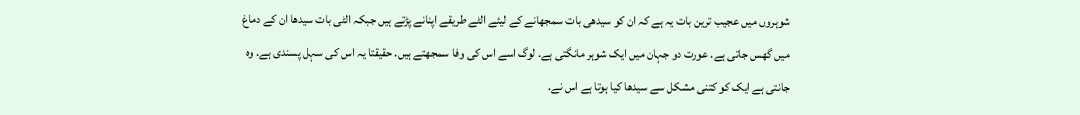شوہروں میں عجیب ترین بات یہ ہے کہ ان کو سیدھی بات سمجھانے کے لیئے الٹے طریقے اپنانے پڑتے ہیں جبکہ الٹی بات سیدھا ان کے دماغ میں گھس جاتی ہے. عورت دو جہان میں ایک شوہر مانگتی ہے. لوگ اسے اس کی وفا سمجھتے ہیں. حقیقتا یہ اس کی سہل پسندی ہے. وہ جانتی ہے ایک کو کتنی مشکل سے سیدھا کیا ہوتا ہے اس نے.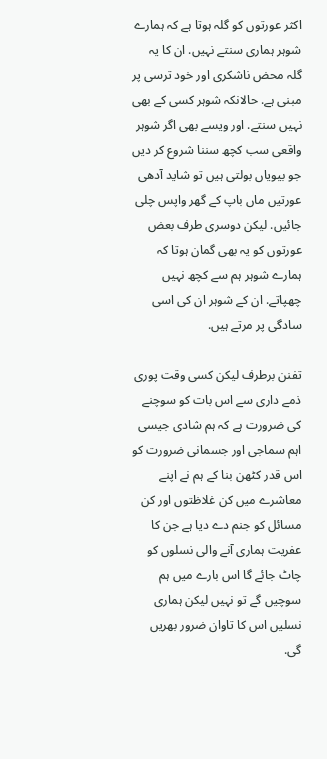اکثر عورتوں کو گلہ ہوتا ہے کہ ہمارے شوہر ہماری سنتے نہیں. ان کا یہ گلہ محض ناشکری اور خود ترسی پر مبنی ہے. حالانکہ شوہر کسی کے بھی نہیں سنتے. اور ویسے بھی اگر شوہر واقعی سب کچھ سننا شروع کر دیں جو بیویاں بولتی ہیں تو شاید آدھی عورتیں ماں باپ کے گھر واپس چلی جائیں. لیکن دوسری طرف بعض عورتوں کو یہ بھی گمان ہوتا کہ ہمارے شوہر ہم سے کچھ نہیں چھپاتے. ان کے شوہر ان کی اسی سادگی پر مرتے ہیں.

تفنن برطرف لیکن کسی وقت پوری ذمے داری سے اس بات کو سوچنے کی ضرورت ہے کہ ہم شادی جیسی اہم سماجی اور جسمانی ضرورت کو اس قدر کٹھن بنا کے ہم نے اپنے معاشرے میں کن غلاظتوں اور کن مسائل کو جنم دے دیا ہے جن کا عفریت ہماری آنے والی نسلوں کو چاٹ جائے گا اس بارے میں ہم سوچیں گے تو نہیں لیکن ہماری نسلیں اس کا تاوان ضرور بھریں گی.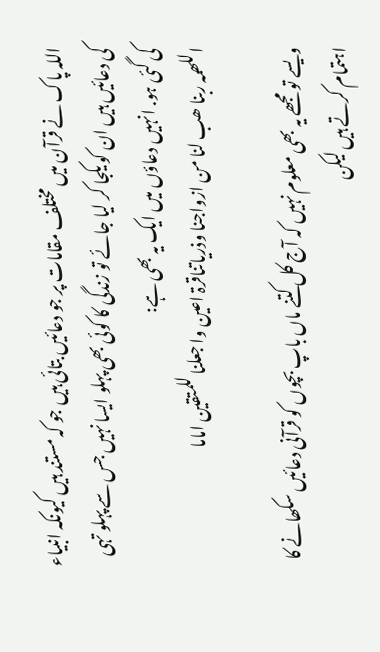اللہ پاک نے قرآن میں مختلف مقامات پر جو دعائیں بتائی ہیں جو کہ مستند ہیں کیونکہ انبیاء کی دعائیں ہیں ان کو یکجا کر لیا جائے تو زندگی کا کوئی بھی پہلو ایسا نہیں جس سے پہلو تہی کی گئی ہو. انہیں دعاؤں میں ایک یہ بھی ہے:
اللھمہ ربنا ھب لنا من ازواجنا وذریاتناقرۃ اعین وا جعلنا للمتقین اماما

ویسے تو مجھے یہ بھی معلوم نہیں کہ آج کل کتنے ماں باپ بچوں کو قرآنی دعائیں سکھانے کا اہتمام کرتے ہیں لیکن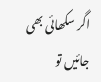اگر سکھائی بھی جائیں تو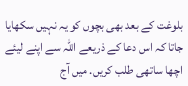بلوغت کے بعد بھی بچوں کو یہ نہیں سکھایا جاتا کہ اس دعا کے ذریعے اللہ سے اپنے لیئے اچھا ساتھی طلب کریں. میں آج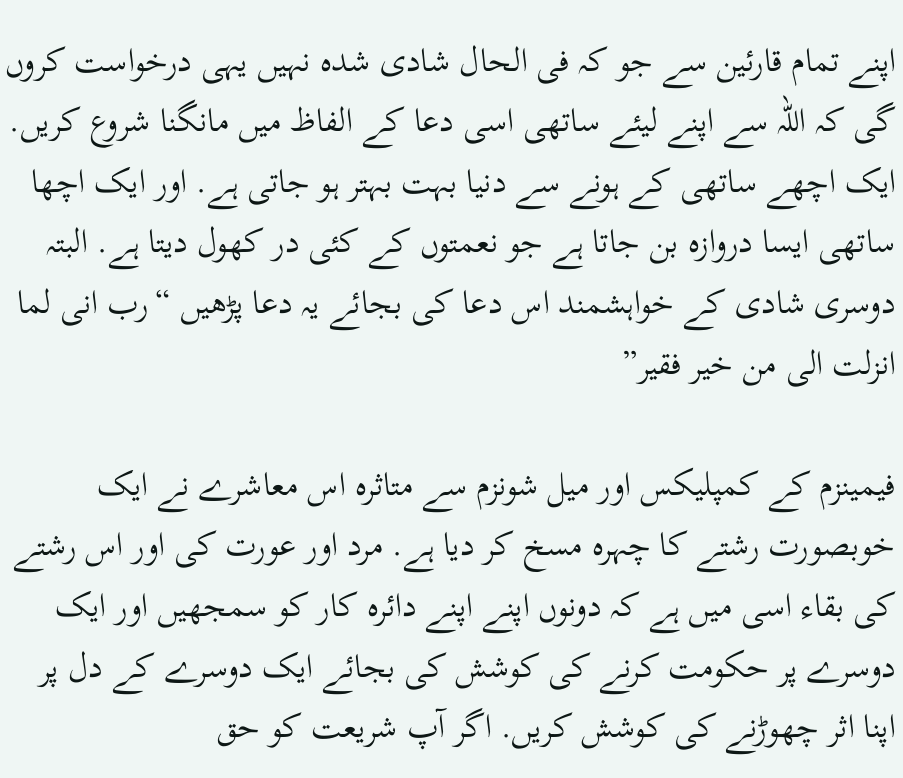اپنے تمام قارئین سے جو کہ فی الحال شادی شدہ نہیں یہی درخواست کروں گی کہ اللہ سے اپنے لیئے ساتھی اسی دعا کے الفاظ میں مانگنا شروع کریں. ایک اچھے ساتھی کے ہونے سے دنیا بہت بہتر ہو جاتی ہے. اور ایک اچھا ساتھی ایسا دروازہ بن جاتا ہے جو نعمتوں کے کئی در کھول دیتا ہے. البتہ دوسری شادی کے خواہشمند اس دعا کی بجائے یہ دعا پڑھیں “رب انی لما انزلت الی من خیر فقیر”

فیمینزم کے کمپلیکس اور میل شونزم سے متاثرہ اس معاشرے نے ایک خوبصورت رشتے کا چہرہ مسخ کر دیا ہے. مرد اور عورت کی اور اس رشتے کی بقاء اسی میں ہے کہ دونوں اپنے اپنے دائرہ کار کو سمجھیں اور ایک دوسرے پر حکومت کرنے کی کوشش کی بجائے ایک دوسرے کے دل پر اپنا اثر چھوڑنے کی کوشش کریں. اگر آپ شریعت کو حق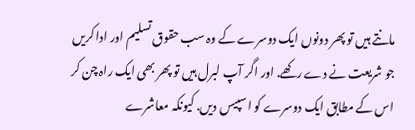مانتے ہیں تو پھر دونوں ایک دوسرے کے وہ سب حقوق تسلیم اور ادا کریں جو شریعت نے دے رکھے. اور اگر آپ لبرل ہیں تو پھر بھی ایک راہ چن کر اس کے مطابق ایک دوسرے کو اسپیس دیں. کیونکہ معاشرے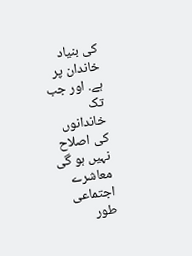کی بنیاد خاندان پر ہے. اور جب تک خاندانوں کی اصلاح نہیں ہو گی معاشرے اجتماعی طور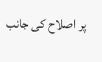پر اصلاح کی جانب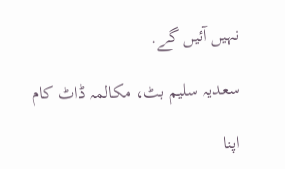نہیں آئیں گے.

سعدیہ سلیم بٹ، مکالمہ ڈاٹ کام

اپنا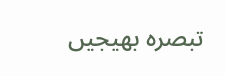تبصرہ بھیجیں